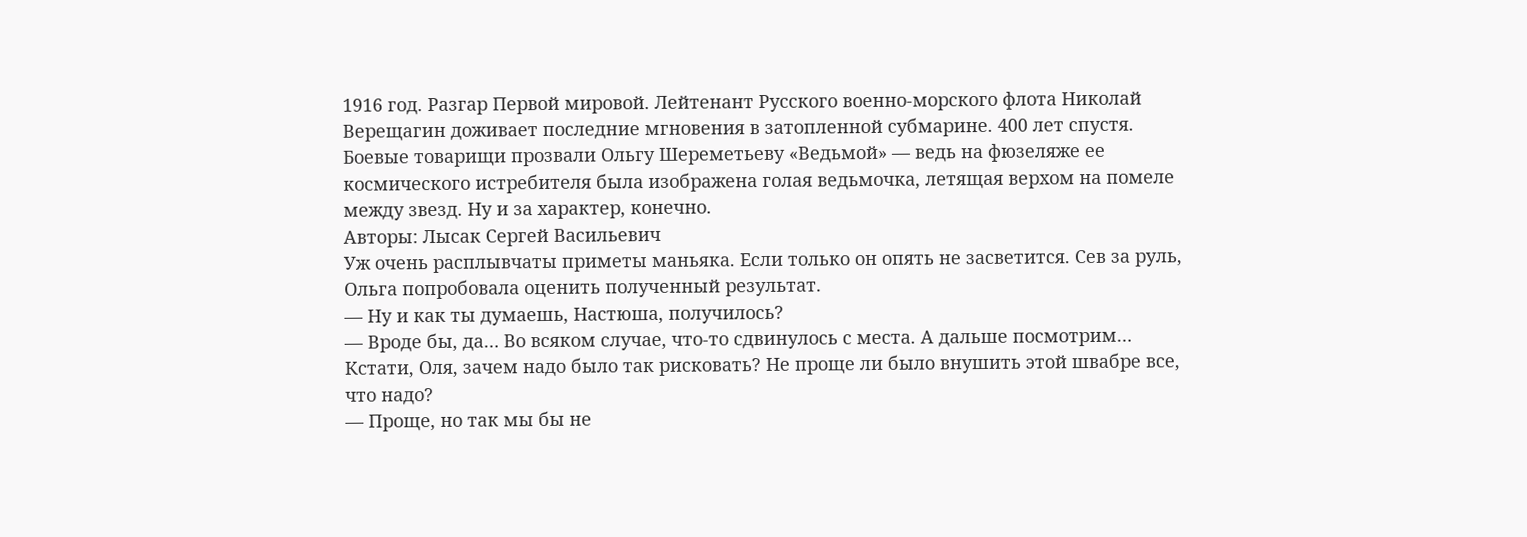1916 год. Разгар Первой мировой. Лейтенант Русского военно-морского флота Николай Верещагин доживает последние мгновения в затопленной субмарине. 400 лет спустя. Боевые товарищи прозвали Ольгу Шереметьеву «Ведьмой» — ведь на фюзеляже ее космического истребителя была изображена голая ведьмочка, летящая верхом на помеле между звезд. Ну и за характер, конечно.
Авторы: Лысак Сергей Васильевич
Уж очень расплывчаты приметы маньяка. Если только он опять не засветится. Сев за руль, Ольга попробовала оценить полученный результат.
— Ну и как ты думаешь, Настюша, получилось?
— Вроде бы, да… Во всяком случае, что-то сдвинулось с места. А дальше посмотрим…
Кстати, Оля, зачем надо было так рисковать? Не проще ли было внушить этой швабре все, что надо?
— Проще, но так мы бы не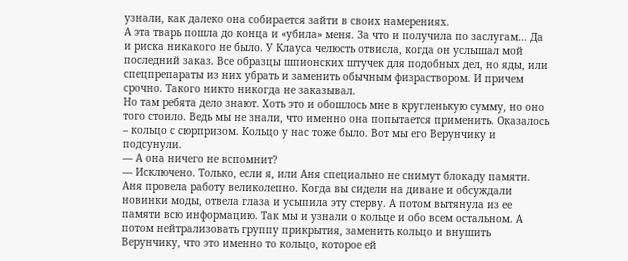узнали, как далеко она собирается зайти в своих намерениях.
А эта тварь пошла до конца и «убила» меня. За что и получила по заслугам… Да и риска никакого не было. У Клауса челюсть отвисла, когда он услышал мой последний заказ. Все образцы шпионских штучек для подобных дел, но яды, или спецпрепараты из них убрать и заменить обычным физраствором. И причем срочно. Такого никто никогда не заказывал.
Но там ребята дело знают. Хоть это и обошлось мне в кругленькую сумму, но оно того стоило. Ведь мы не знали, что именно она попытается применить. Оказалось – кольцо с сюрпризом. Кольцо у нас тоже было. Вот мы его Верунчику и подсунули.
— А она ничего не вспомнит?
— Исключено. Только, если я, или Аня специально не снимут блокаду памяти. Аня провела работу великолепно. Когда вы сидели на диване и обсуждали новинки моды, отвела глаза и усыпила эту стерву. А потом вытянула из ее памяти всю информацию. Так мы и узнали о кольце и обо всем остальном. А потом нейтрализовать группу прикрытия, заменить кольцо и внушить Верунчику, что это именно то кольцо, которое ей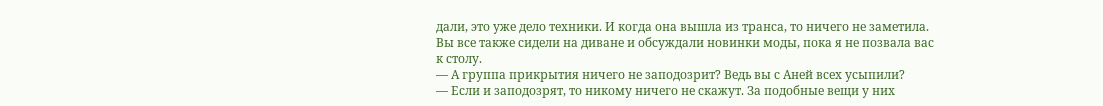дали, это уже дело техники. И когда она вышла из транса, то ничего не заметила. Вы все также сидели на диване и обсуждали новинки моды, пока я не позвала вас к столу.
— А группа прикрытия ничего не заподозрит? Ведь вы с Аней всех усыпили?
— Если и заподозрят, то никому ничего не скажут. За подобные вещи у них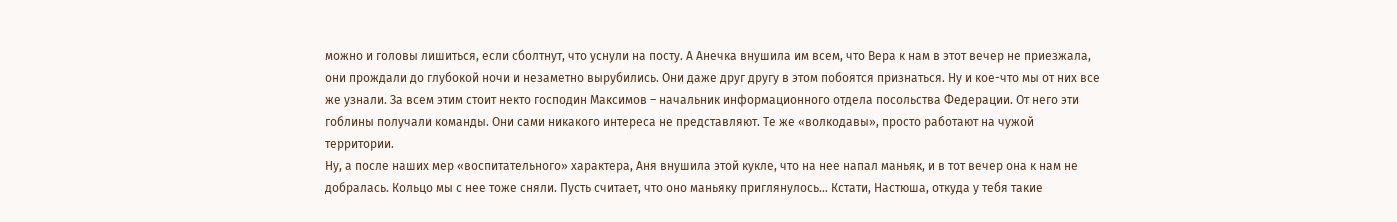можно и головы лишиться, если сболтнут, что уснули на посту. А Анечка внушила им всем, что Вера к нам в этот вечер не приезжала, они прождали до глубокой ночи и незаметно вырубились. Они даже друг другу в этом побоятся признаться. Ну и кое-что мы от них все же узнали. За всем этим стоит некто господин Максимов – начальник информационного отдела посольства Федерации. От него эти гоблины получали команды. Они сами никакого интереса не представляют. Те же «волкодавы», просто работают на чужой территории.
Ну, а после наших мер «воспитательного» характера, Аня внушила этой кукле, что на нее напал маньяк, и в тот вечер она к нам не добралась. Кольцо мы с нее тоже сняли. Пусть считает, что оно маньяку приглянулось… Кстати, Настюша, откуда у тебя такие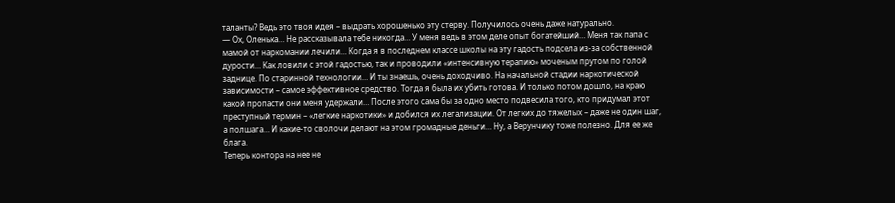таланты? Ведь это твоя идея – выдрать хорошенько эту стерву. Получилось очень даже натурально.
— Ох, Оленька… Не рассказывала тебе никогда… У меня ведь в этом деле опыт богатейший… Меня так папа с мамой от наркомании лечили… Когда я в последнем классе школы на эту гадость подсела из-за собственной дурости… Как ловили с этой гадостью, так и проводили «интенсивную терапию» моченым прутом по голой заднице. По старинной технологии… И ты знаешь, очень доходчиво. На начальной стадии наркотической зависимости – самое эффективное средство. Тогда я была их убить готова. И только потом дошло, на краю какой пропасти они меня удержали… После этого сама бы за одно место подвесила того, кто придумал этот преступный термин – «легкие наркотики» и добился их легализации. От легких до тяжелых – даже не один шаг, а полшага… И какие-то сволочи делают на этом громадные деньги… Ну, а Верунчику тоже полезно. Для ее же блага.
Теперь контора на нее не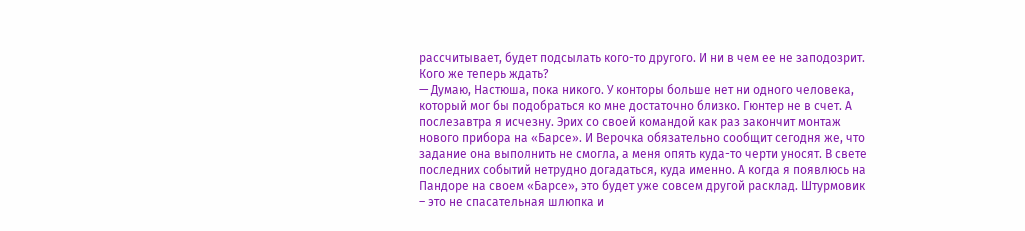рассчитывает, будет подсылать кого-то другого. И ни в чем ее не заподозрит. Кого же теперь ждать?
— Думаю, Настюша, пока никого. У конторы больше нет ни одного человека, который мог бы подобраться ко мне достаточно близко. Гюнтер не в счет. А послезавтра я исчезну. Эрих со своей командой как раз закончит монтаж нового прибора на «Барсе». И Верочка обязательно сообщит сегодня же, что задание она выполнить не смогла, а меня опять куда-то черти уносят. В свете последних событий нетрудно догадаться, куда именно. А когда я появлюсь на Пандоре на своем «Барсе», это будет уже совсем другой расклад. Штурмовик – это не спасательная шлюпка и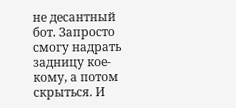не десантный бот. Запросто смогу надрать задницу кое-кому, а потом скрыться. И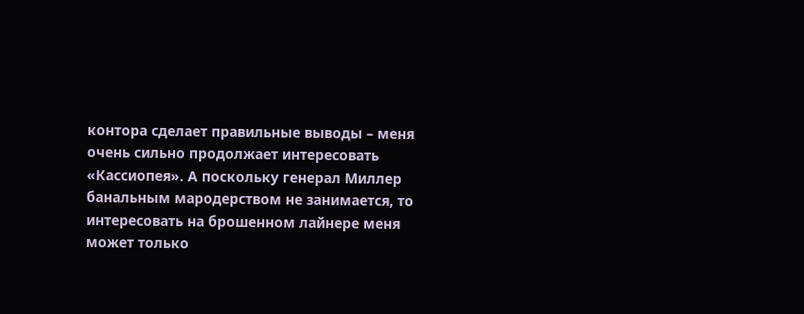контора сделает правильные выводы – меня очень сильно продолжает интересовать «Кассиопея». А поскольку генерал Миллер банальным мародерством не занимается, то интересовать на брошенном лайнере меня может только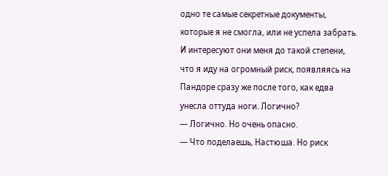одно те самые секретные документы, которые я не смогла, или не успела забрать. И интересуют они меня до такой степени, что я иду на огромный риск, появляясь на Пандоре сразу же после того, как едва унесла оттуда ноги. Логично?
— Логично. Но очень опасно.
— Что поделаешь, Настюша. Но риск